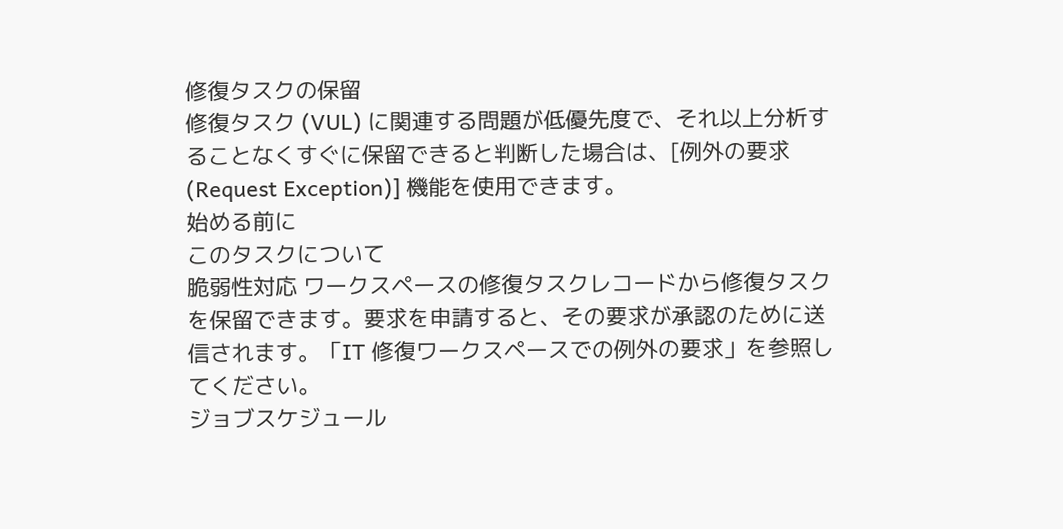修復タスクの保留
修復タスク (VUL) に関連する問題が低優先度で、それ以上分析することなくすぐに保留できると判断した場合は、[例外の要求 (Request Exception)] 機能を使用できます。
始める前に
このタスクについて
脆弱性対応 ワークスペースの修復タスクレコードから修復タスクを保留できます。要求を申請すると、その要求が承認のために送信されます。「IT 修復ワークスペースでの例外の要求」を参照してください。
ジョブスケジュール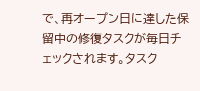で、再オープン日に達した保留中の修復タスクが毎日チェックされます。タスク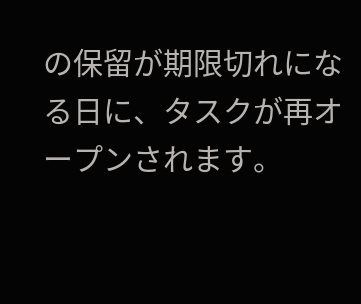の保留が期限切れになる日に、タスクが再オープンされます。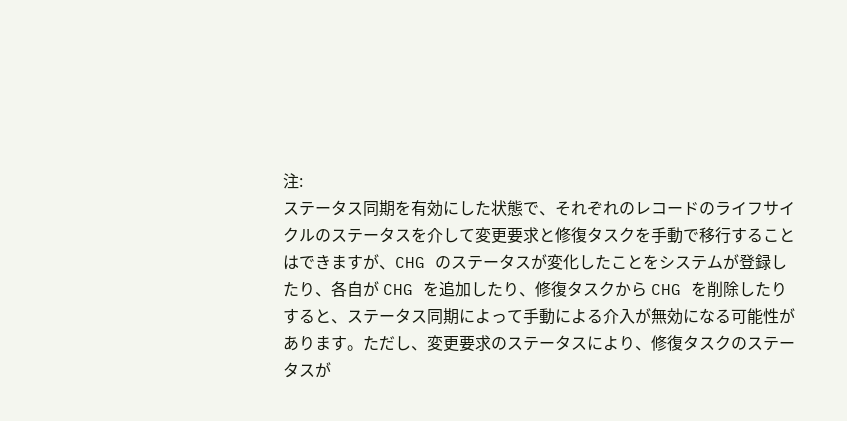注:
ステータス同期を有効にした状態で、それぞれのレコードのライフサイクルのステータスを介して変更要求と修復タスクを手動で移行することはできますが、CHG のステータスが変化したことをシステムが登録したり、各自が CHG を追加したり、修復タスクから CHG を削除したりすると、ステータス同期によって手動による介入が無効になる可能性があります。ただし、変更要求のステータスにより、修復タスクのステータスが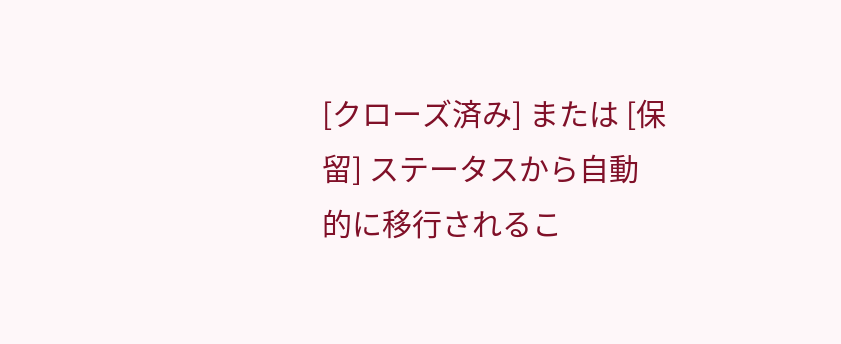[クローズ済み] または [保留] ステータスから自動的に移行されるこ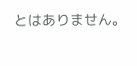とはありません。